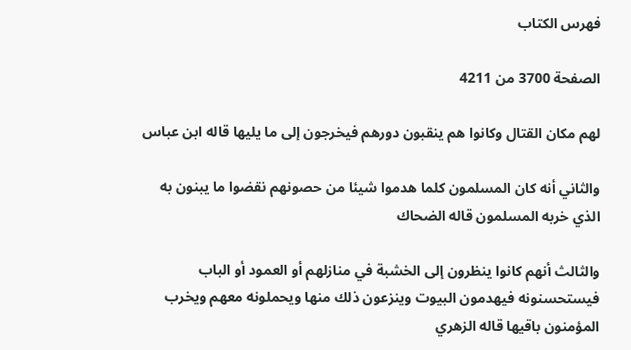فهرس الكتاب

الصفحة 3700 من 4211

لهم مكان القتال وكانوا هم ينقبون دورهم فيخرجون إلى ما يليها قاله ابن عباس

والثاني أنه كان المسلمون كلما هدموا شيئا من حصونهم نقضوا ما يبنون به الذي خربه المسلمون قاله الضحاك

والثالث أنهم كانوا ينظرون إلى الخشبة في منازلهم أو العمود أو الباب فيستحسنونه فيهدمون البيوت وينزعون ذلك منها ويحملونه معهم ويخرب المؤمنون باقيها قاله الزهري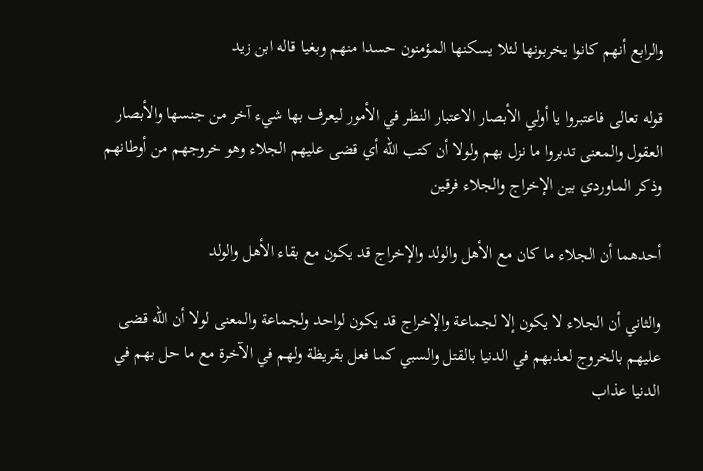والرابع أنهم كانوا يخربونها لئلا يسكنها المؤمنون حسدا منهم وبغيا قاله ابن زيد

قوله تعالى فاعتبروا يا أولي الأبصار الاعتبار النظر في الأمور ليعرف بها شيء آخر من جنسها والأبصار العقول والمعنى تدبروا ما نزل بهم ولولا أن كتب الله أي قضى عليهم الجلاء وهو خروجهم من أوطانهم وذكر الماوردي بين الإخراج والجلاء فرقين

أحدهما أن الجلاء ما كان مع الأهل والولد والإخراج قد يكون مع بقاء الأهل والولد

والثاني أن الجلاء لا يكون إلا لجماعة والإخراج قد يكون لواحد ولجماعة والمعنى لولا أن الله قضى عليهم بالخروج لعذبهم في الدنيا بالقتل والسبي كما فعل بقريظة ولهم في الآخرة مع ما حل بهم في الدنيا عذاب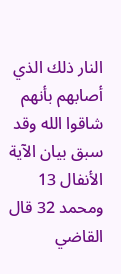النار ذلك الذي أصابهم بأنهم شاقوا الله وقد سبق بيان الآية الأنفال 13 ومحمد 32 قال القاضي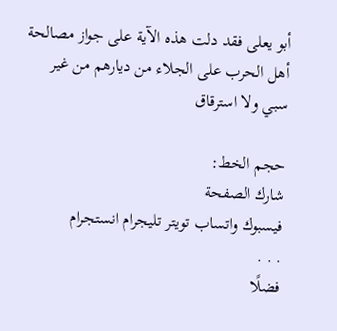أبو يعلى فقد دلت هذه الآية على جواز مصالحة أهل الحرب على الجلاء من ديارهم من غير سبي ولا استرقاق

حجم الخط:
شارك الصفحة
فيسبوك واتساب تويتر تليجرام انستجرام
. . .
فضلًا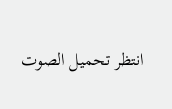انتظر تحميل الصوت